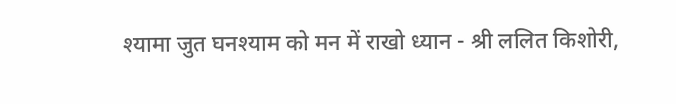श्यामा जुत घनश्याम को मन में राखो ध्यान - श्री ललित किशोरी,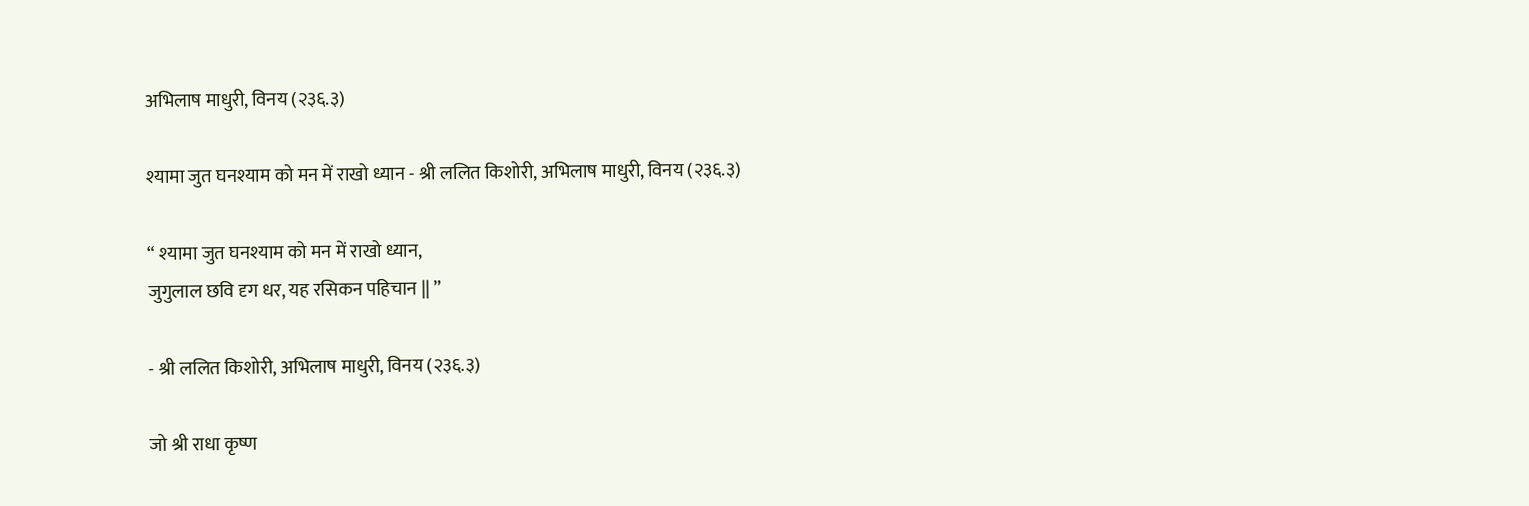अभिलाष माधुरी, विनय (२३६.३)

श्यामा जुत घनश्याम को मन में राखो ध्यान - श्री ललित किशोरी, अभिलाष माधुरी, विनय (२३६.३)

“ श्यामा जुत घनश्याम को मन में राखो ध्यान,
जुगुलाल छवि दृग धर, यह रसिकन पहिचान || ”

- श्री ललित किशोरी, अभिलाष माधुरी, विनय (२३६.३)

जो श्री राधा कृष्ण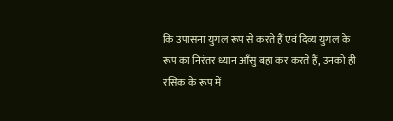कि उपासना युगल रूप से करते हैं एवं दिव्य युगल के रूप का निरंतर ध्यान आँसु बहा कर करते हैं, उनको ही रसिक के रूप में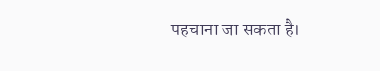पहचाना जा सकता है।